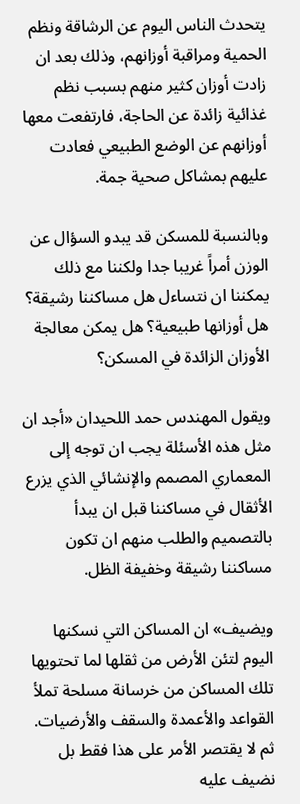يتحدث الناس اليوم عن الرشاقة ونظم الحمية ومراقبة أوزانهم، وذلك بعد ان زادت أوزان كثير منهم بسبب نظم غذائية زائدة عن الحاجة، فارتفعت معها أوزانهم عن الوضع الطبيعي فعادت عليهم بمشاكل صحية جمة.

وبالنسبة للمسكن قد يبدو السؤال عن الوزن أمراً غريبا جدا ولكننا مع ذلك يمكننا ان نتساءل هل مساكننا رشيقة؟ هل أوزانها طبيعية؟ هل يمكن معالجة الأوزان الزائدة في المسكن؟

ويقول المهندس حمد اللحيدان «أجد ان مثل هذه الأسئلة يجب ان توجه إلى المعماري المصمم والإنشائي الذي يزرع الأثقال في مساكننا قبل ان يبدأ بالتصميم والطلب منهم ان تكون مساكننا رشيقة وخفيفة الظل.

ويضيف» ان المساكن التي نسكنها اليوم لتئن الأرض من ثقلها لما تحتويها تلك المساكن من خرسانة مسلحة تملأ القواعد والأعمدة والسقف والأرضيات. ثم لا يقتصر الأمر على هذا فقط بل نضيف عليه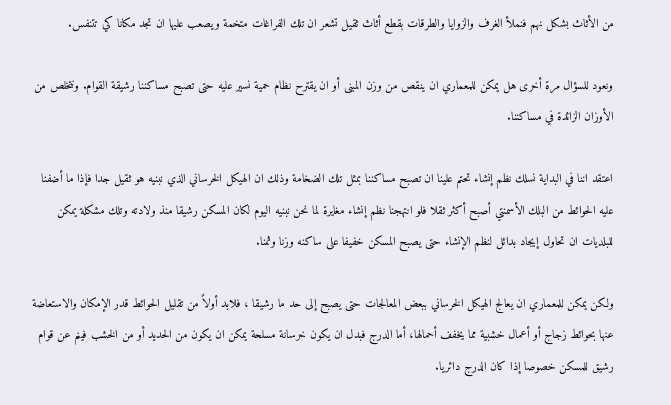من الأثاث بشكل نهم فنملأ الغرف والزوايا والطرقات بقطع أثاث ثقيل تشعر ان تلك الفراغات متخمة ويصعب عليها ان تجد مكانا كي تتنفس.

ونعود للسؤال مرة أخرى هل يمكن للمعماري ان ينقص من وزن المبنى أو ان يقترح نظام حمية نسير عليه حتى تصبح مساكننا رشيقة القوام. ونتخلص من الأوزان الزائدة في مساكننا.

اعتقد اننا في البداية نسلك نظم إنشاء تحتم علينا ان تصبح مساكننا بمثل تلك الضخامة وذلك ان الهيكل الخرساني الذي نبنيه هو ثقيل جدا فإذا ما أضفنا عليه الحوائط من البلك الأسمنتي أصبح أكثر ثقلا فلو انتهجنا نظم إنشاء مغايرة لما نحن نبنيه اليوم لكان المسكن رشيقا منذ ولادته وتلك مشكلة يمكن للبلديات ان تحاول إيجاد بدائل لنظم الإنشاء حتى يصبح المسكن خفيفا على ساكنه وزنا وثمنا.

ولكن يمكن للمعماري ان يعالج الهيكل الخرساني ببعض المعالجات حتى يصبح إلى حد ما رشيقا ، فلابد أولاً من تقليل الحوائط قدر الإمكان والاستعاضة عنها بحوائط زجاج أو أعمال خشبية مما يخفف أحمالها، أما الدرج فبدل ان يكون خرسانة مسلحة يمكن ان يكون من الحديد أو من الخشب فينم عن قوام رشيق للمسكن خصوصا إذا كان الدرج دائريا.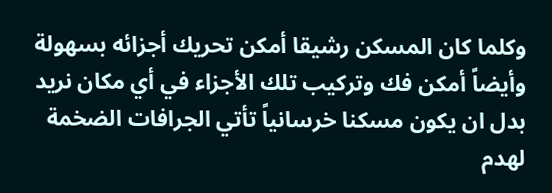وكلما كان المسكن رشيقا أمكن تحريك أجزائه بسهولة وأيضاً أمكن فك وتركيب تلك الأجزاء في أي مكان نريد بدل ان يكون مسكنا خرسانياً تأتي الجرافات الضخمة لهدم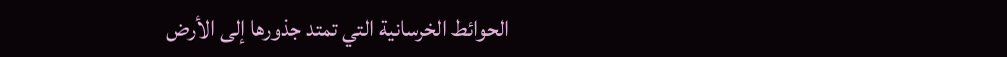الحوائط الخرسانية التي تمتد جذورها إلى الأرض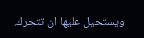ويستحيل عليها ان تتحرك.